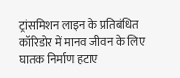ट्रांसमिशन लाइन के प्रतिबंधित कॉरिडोर में मानव जीवन के लिए घातक निर्माण हटाए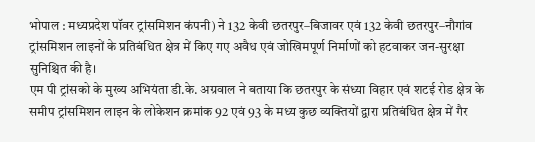भोपाल : मध्यप्रदेश पॉवर ट्रांसमिशन कंपनी) ने 132 केवी छतरपुर–बिजावर एवं 132 केवी छतरपुर–नौगांव ट्रांसमिशन लाइनों के प्रतिबंधित क्षेत्र में किए गए अवैध एवं जोखिमपूर्ण निर्माणों को हटवाकर जन-सुरक्षा सुनिश्चित की है।
एम पी ट्रांसको के मुख्य अभियंता डी.के. अग्रवाल ने बताया कि छतरपुर के संध्या विहार एवं शटई रोड क्षेत्र के समीप ट्रांसमिशन लाइन के लोकेशन क्रमांक 92 एवं 93 के मध्य कुछ व्यक्तियों द्वारा प्रतिबंधित क्षेत्र में गैर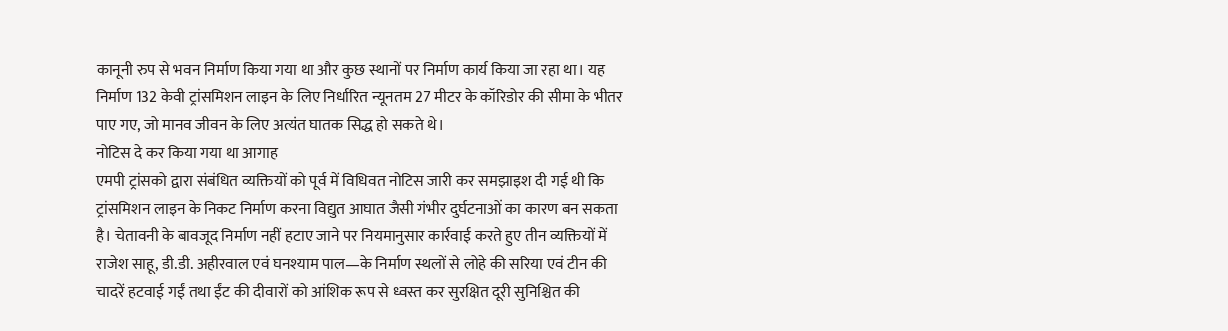कानूनी रुप से भवन निर्माण किया गया था और कुछ स्थानों पर निर्माण कार्य किया जा रहा था। यह निर्माण 132 केवी ट्रांसमिशन लाइन के लिए निर्धारित न्यूनतम 27 मीटर के कॉरिडोर की सीमा के भीतर पाए गए, जो मानव जीवन के लिए अत्यंत घातक सिद्ध हो सकते थे।
नोटिस दे कर किया गया था आगाह
एमपी ट्रांसको द्वारा संबंधित व्यक्तियों को पूर्व में विधिवत नोटिस जारी कर समझाइश दी गई थी कि ट्रांसमिशन लाइन के निकट निर्माण करना विद्युत आघात जैसी गंभीर दुर्घटनाओं का कारण बन सकता है। चेतावनी के बावजूद निर्माण नहीं हटाए जाने पर नियमानुसार कार्रवाई करते हुए तीन व्यक्तियों में राजेश साहू, डी.डी. अहीरवाल एवं घनश्याम पाल—के निर्माण स्थलों से लोहे की सरिया एवं टीन की चादरें हटवाई गईं तथा ईंट की दीवारों को आंशिक रूप से ध्वस्त कर सुरक्षित दूरी सुनिश्चित की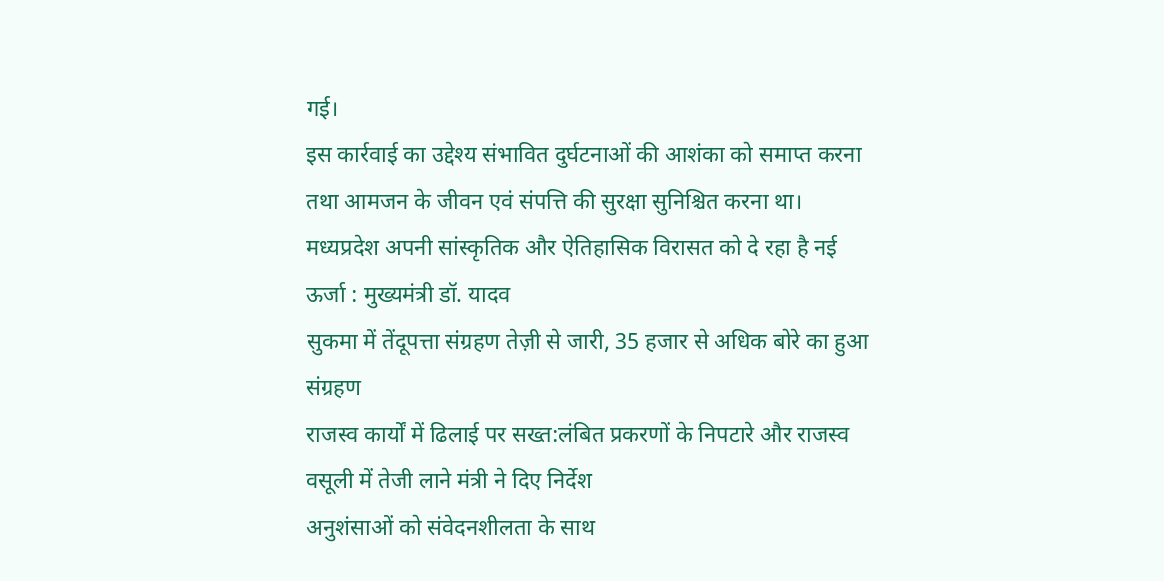गई।
इस कार्रवाई का उद्देश्य संभावित दुर्घटनाओं की आशंका को समाप्त करना तथा आमजन के जीवन एवं संपत्ति की सुरक्षा सुनिश्चित करना था।
मध्यप्रदेश अपनी सांस्कृतिक और ऐतिहासिक विरासत को दे रहा है नई ऊर्जा : मुख्यमंत्री डॉ. यादव
सुकमा में तेंदूपत्ता संग्रहण तेज़ी से जारी, 35 हजार से अधिक बोरे का हुआ संग्रहण
राजस्व कार्यों में ढिलाई पर सख्त:लंबित प्रकरणों के निपटारे और राजस्व वसूली में तेजी लाने मंत्री ने दिए निर्देश
अनुशंसाओं को संवेदनशीलता के साथ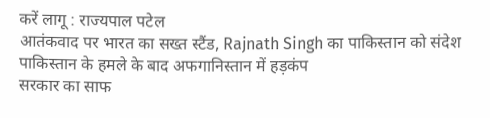करें लागू : राज्यपाल पटेल
आतंकवाद पर भारत का सख्त स्टैंड, Rajnath Singh का पाकिस्तान को संदेश
पाकिस्तान के हमले के बाद अफगानिस्तान में हड़कंप
सरकार का साफ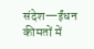संदेश—ईंधन कीमतों में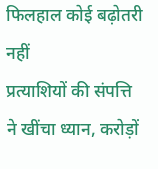फिलहाल कोई बढ़ोतरी नहीं
प्रत्याशियों की संपत्ति ने खींचा ध्यान, करोड़ों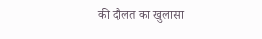की दौलत का खुलासा